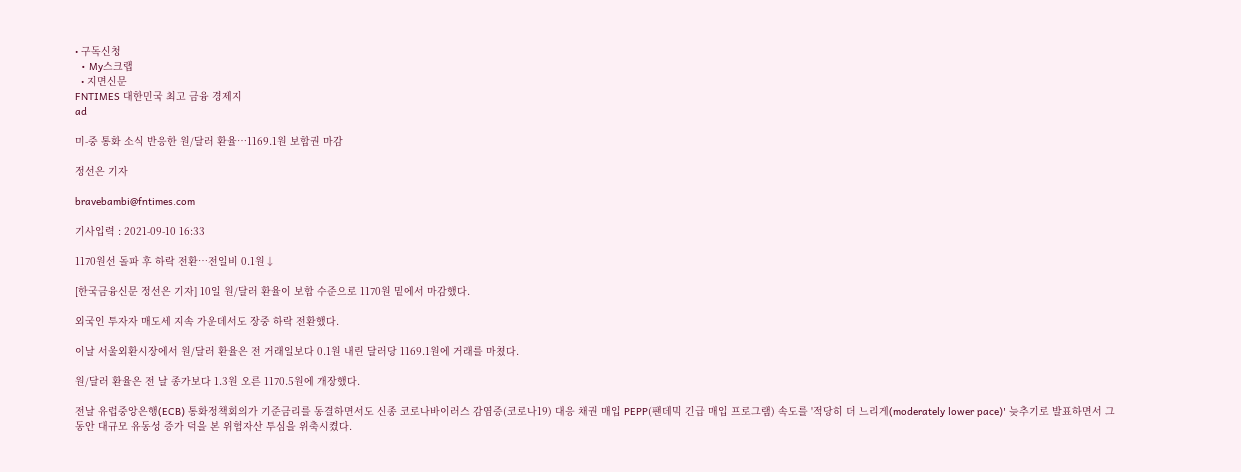• 구독신청
  • My스크랩
  • 지면신문
FNTIMES 대한민국 최고 금융 경제지
ad

미-중 통화 소식 반응한 원/달러 환율…1169.1원 보합권 마감

정선은 기자

bravebambi@fntimes.com

기사입력 : 2021-09-10 16:33

1170원선 돌파 후 하락 전환…전일비 0.1원↓

[한국금융신문 정선은 기자] 10일 원/달러 환율이 보합 수준으로 1170원 밑에서 마감했다.

외국인 투자자 매도세 지속 가운데서도 장중 하락 전환했다.

이날 서울외환시장에서 원/달러 환율은 전 거래일보다 0.1원 내린 달러당 1169.1원에 거래를 마쳤다.

원/달러 환율은 전 날 종가보다 1.3원 오른 1170.5원에 개장했다.

전날 유럽중앙은행(ECB) 통화정책회의가 기준금리를 동결하면서도 신종 코로나바이러스 감염증(코로나19) 대응 채권 매입 PEPP(팬데믹 긴급 매입 프로그램) 속도를 '적당히 더 느리게(moderately lower pace)' 늦추기로 발표하면서 그동안 대규모 유동성 증가 덕을 본 위험자산 투심을 위축시켰다.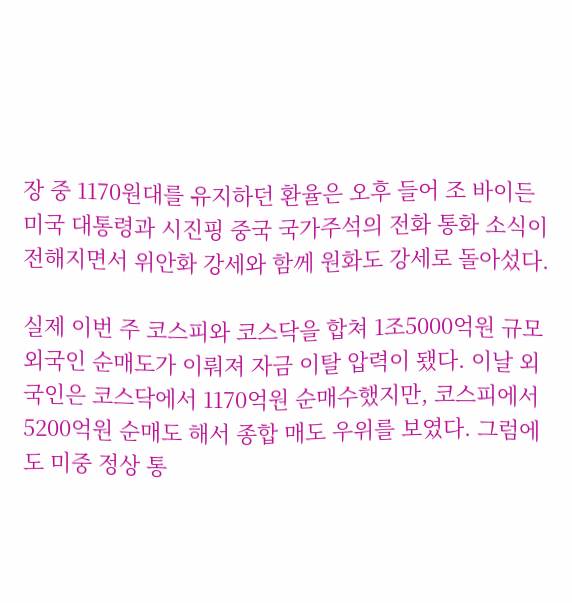장 중 1170원대를 유지하던 환율은 오후 들어 조 바이든 미국 대통령과 시진핑 중국 국가주석의 전화 통화 소식이 전해지면서 위안화 강세와 함께 원화도 강세로 돌아섰다.

실제 이번 주 코스피와 코스닥을 합쳐 1조5000억원 규모 외국인 순매도가 이뤄져 자금 이탈 압력이 됐다. 이날 외국인은 코스닥에서 1170억원 순매수했지만, 코스피에서 5200억원 순매도 해서 종합 매도 우위를 보였다. 그럼에도 미중 정상 통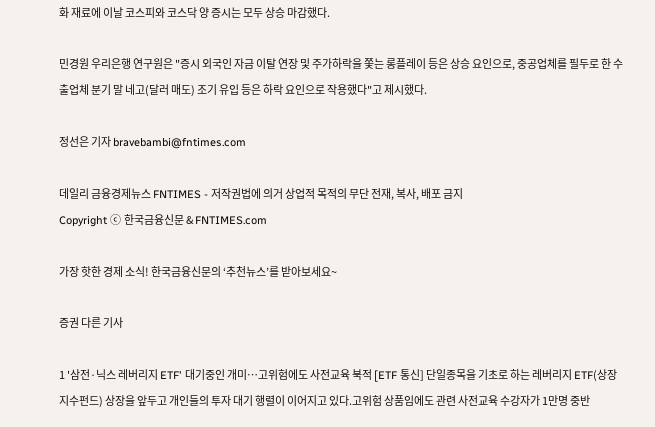화 재료에 이날 코스피와 코스닥 양 증시는 모두 상승 마감했다.

민경원 우리은행 연구원은 "증시 외국인 자금 이탈 연장 및 주가하락을 쫓는 롱플레이 등은 상승 요인으로, 중공업체를 필두로 한 수출업체 분기 말 네고(달러 매도) 조기 유입 등은 하락 요인으로 작용했다"고 제시했다.

정선은 기자 bravebambi@fntimes.com

데일리 금융경제뉴스 FNTIMES - 저작권법에 의거 상업적 목적의 무단 전재, 복사, 배포 금지
Copyright ⓒ 한국금융신문 & FNTIMES.com

가장 핫한 경제 소식! 한국금융신문의 ‘추천뉴스’를 받아보세요~

증권 다른 기사

1 '삼전·닉스 레버리지 ETF' 대기중인 개미…고위험에도 사전교육 북적 [ETF 통신] 단일종목을 기초로 하는 레버리지 ETF(상장지수펀드) 상장을 앞두고 개인들의 투자 대기 행렬이 이어지고 있다.고위험 상품임에도 관련 사전교육 수강자가 1만명 중반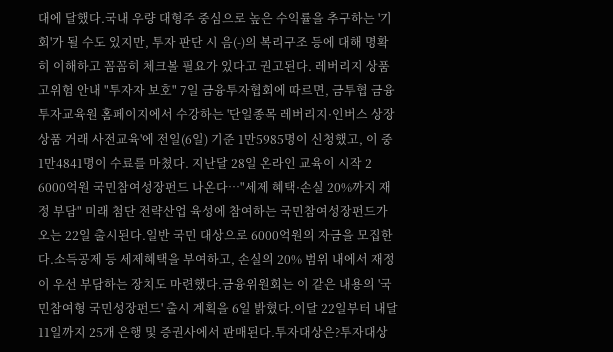대에 달했다.국내 우량 대형주 중심으로 높은 수익률을 추구하는 '기회'가 될 수도 있지만, 투자 판단 시 음(-)의 복리구조 등에 대해 명확히 이해하고 꼼꼼히 체크볼 필요가 있다고 권고된다. 레버리지 상품 고위험 안내 "투자자 보호" 7일 금융투자협회에 따르면, 금투협 금융투자교육원 홈페이지에서 수강하는 '단일종목 레버리지·인버스 상장 상품 거래 사전교육'에 전일(6일) 기준 1만5985명이 신청했고, 이 중 1만4841명이 수료를 마쳤다. 지난달 28일 온라인 교육이 시작 2 6000억원 국민참여성장펀드 나온다…"세제 혜택·손실 20%까지 재정 부담" 미래 첨단 전략산업 육성에 참여하는 국민참여성장펀드가 오는 22일 출시된다.일반 국민 대상으로 6000억원의 자금을 모집한다.소득공제 등 세제혜택을 부여하고, 손실의 20% 범위 내에서 재정이 우선 부담하는 장치도 마련했다.금융위원회는 이 같은 내용의 '국민참여형 국민성장펀드' 출시 계획을 6일 밝혔다.이달 22일부터 내달 11일까지 25개 은행 및 증권사에서 판매된다.투자대상은?투자대상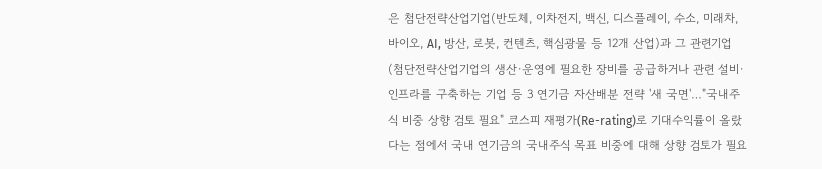은 첨단전략산업기업(반도체, 이차전지, 백신, 디스플레이, 수소, 미래차, 바이오, AI, 방산, 로봇, 컨텐츠, 핵심광물 등 12개 산업)과 그 관련기업(첨단전략산업기업의 생산·운영에 필요한 장비를 공급하거나 관련 설비·인프라를 구축하는 기업 등 3 연기금 자산배분 전략 '새 국면'…"국내주식 비중 상향 검토 필요" 코스피 재평가(Re-rating)로 기대수익률이 올랐다는 점에서 국내 연기금의 국내주식 목표 비중에 대해 상향 검토가 필요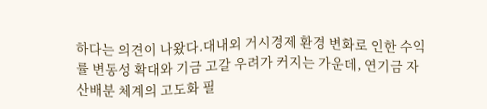하다는 의견이 나왔다.대내외 거시경제 환경 변화로 인한 수익률 변동성 확대와 기금 고갈 우려가 커지는 가운데, 연기금 자산배분 체계의 고도화 필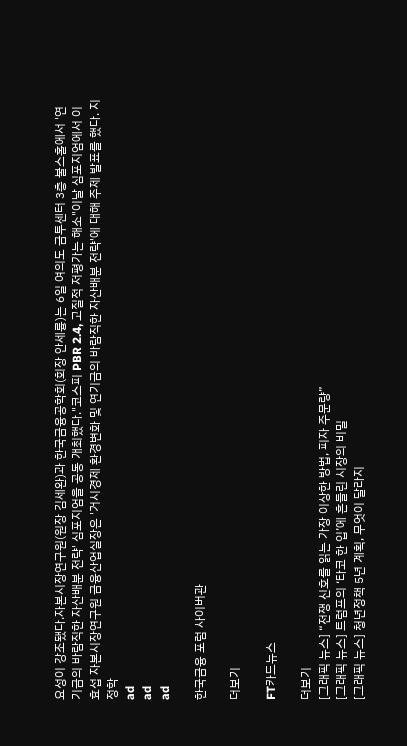요성이 강조됐다.자본시장연구원(원장 김세완)과 한국금융공학회(회장 안세륭)는 6일 여의도 금투센터 3층 불스홀에서 '연기금의 바람직한 자산배분 전략' 심포지엄을 공동 개최했다."코스피 PBR 2.4, 고질적 저평가는 해소"이날 심포지엄에서 이효섭 자본시장연구원 금융산업실장은 '거시경제 환경변화 및 연기금의 바람직한 자산배분 전략'에 대해 주제 발표를 했다. 지정학
ad
ad
ad

한국금융 포럼 사이버관

더보기

FT카드뉴스

더보기
[그래픽 뉴스] “전쟁 신호를 읽는 가장 이상한 방법, 피자 주문량”
[그래픽 뉴스] 트럼프의 ‘타코 한 입’에 흔들린 시장의 비밀
[그래픽 뉴스] 청년정책 5년 계획, 무엇이 달라지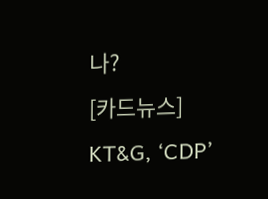나?
[카드뉴스] KT&G, ‘CDP’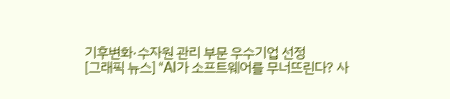기후변화·수자원 관리 부문 우수기업 선정
[그래픽 뉴스] “AI가 소프트웨어를 무너뜨린다? 사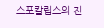스포칼립스의 진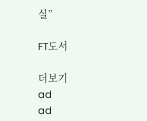실”

FT도서

더보기
ad
ad